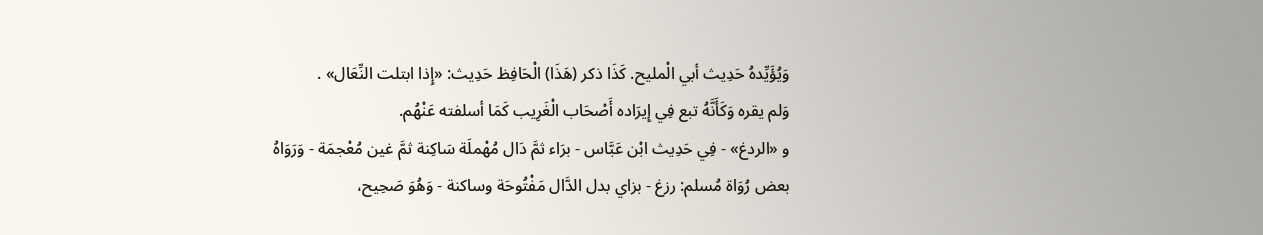وَيُؤَيِّدهُ حَدِيث أبي الْمليح. كَذَا ذكر (هَذَا) الْحَافِظ حَدِيث: «إِذا ابتلت النِّعَال» .
وَلم يقره وَكَأَنَّهُ تبع فِي إِيرَاده أَصْحَاب الْغَرِيب كَمَا أسلفته عَنْهُم.
و «الردغ» - فِي حَدِيث ابْن عَبَّاس - برَاء ثمَّ دَال مُهْملَة سَاكِنة ثمَّ غين مُعْجمَة - وَرَوَاهُ بعض رُوَاة مُسلم: رزغ - بزاي بدل الدَّال مَفْتُوحَة وساكنة - وَهُوَ صَحِيح،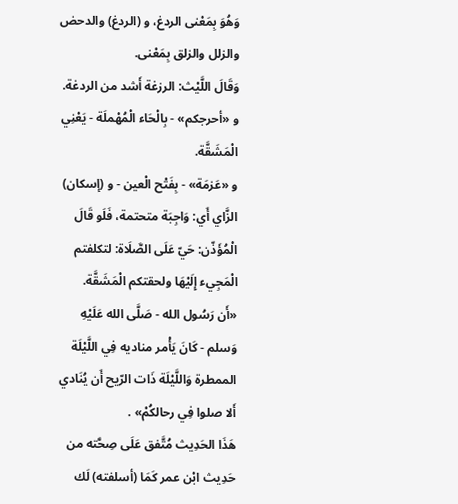وَهُوَ بِمَعْنى الردغ، و (الردغ) والدحض والزلل والزلق بِمَعْنى.
وَقَالَ اللَّيْث: الرزغة أَشد من الردغة.
و «أحرجكم» - بِالْحَاء الْمُهْملَة - يَعْنِي الْمَشَقَّة.
و «عَزمَة» - بِفَتْح الْعين - و (إسكان) الزَّاي أَي: وَاجِبَة متحتمة، فَلَو قَالَ الْمُؤَذّن: حَيّ عَلَى الصَّلَاة: لتكلفتم الْمَجِيء إِلَيْهَا ولحقتكم الْمَشَقَّة.
«أَن رَسُول الله - صَلَّى الله عَلَيْهِ وَسلم - كَانَ يَأْمر مناديه فِي اللَّيْلَة الممطرة وَاللَّيْلَة ذَات الرّيح أَن يُنَادي أَلا صلوا فِي رحالكُمْ» .
هَذَا الحَدِيث مُتَّفق عَلَى صِحَّته من حَدِيث ابْن عمر كَمَا (أسلفته) لَك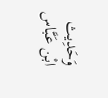وَحَدِيث ابْن عَبَّاس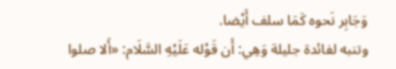وَجَابِر نَحوه كَمَا سلف أَيْضا.
وتنبه لفائدة جليلة وَهِي: أَن قَوْله عَلَيْهِ السَّلَام: «أَلا صلوا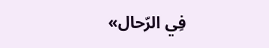فِي الرّحال»